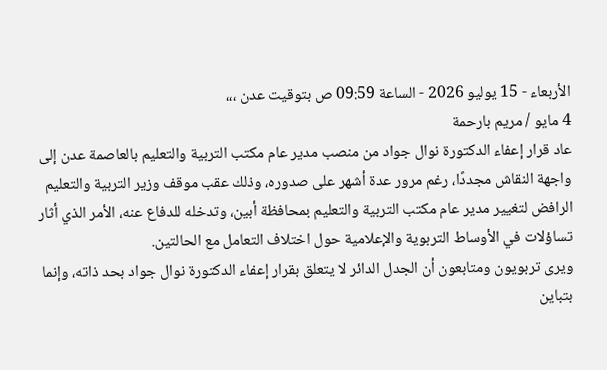الأربعاء - 15 يوليو 2026 - الساعة 09:59 ص بتوقيت عدن ،،،
4 مايو / مريم بارحمة
عاد قرار إعفاء الدكتورة نوال جواد من منصب مدير عام مكتب التربية والتعليم بالعاصمة عدن إلى واجهة النقاش مجددًا، رغم مرور عدة أشهر على صدوره، وذلك عقب موقف وزير التربية والتعليم الرافض لتغيير مدير عام مكتب التربية والتعليم بمحافظة أبين، وتدخله للدفاع عنه، الأمر الذي أثار تساؤلات في الأوساط التربوية والإعلامية حول اختلاف التعامل مع الحالتين.
ويرى تربويون ومتابعون أن الجدل الدائر لا يتعلق بقرار إعفاء الدكتورة نوال جواد بحد ذاته، وإنما بتباين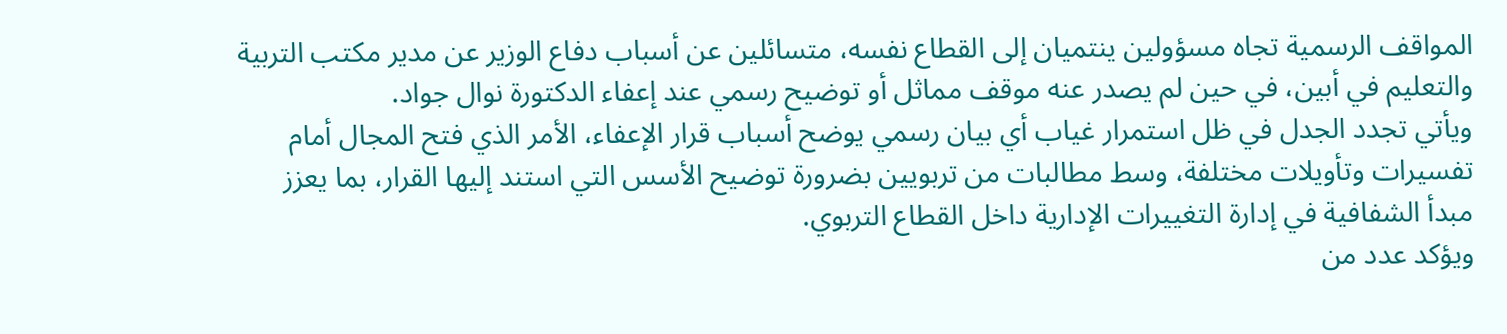المواقف الرسمية تجاه مسؤولين ينتميان إلى القطاع نفسه، متسائلين عن أسباب دفاع الوزير عن مدير مكتب التربية والتعليم في أبين، في حين لم يصدر عنه موقف مماثل أو توضيح رسمي عند إعفاء الدكتورة نوال جواد.
ويأتي تجدد الجدل في ظل استمرار غياب أي بيان رسمي يوضح أسباب قرار الإعفاء، الأمر الذي فتح المجال أمام تفسيرات وتأويلات مختلفة، وسط مطالبات من تربويين بضرورة توضيح الأسس التي استند إليها القرار، بما يعزز مبدأ الشفافية في إدارة التغييرات الإدارية داخل القطاع التربوي.
ويؤكد عدد من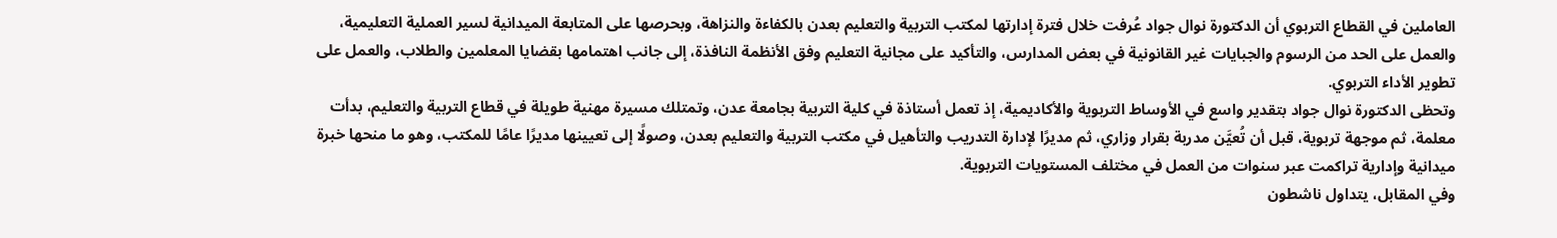العاملين في القطاع التربوي أن الدكتورة نوال جواد عُرفت خلال فترة إدارتها لمكتب التربية والتعليم بعدن بالكفاءة والنزاهة، وبحرصها على المتابعة الميدانية لسير العملية التعليمية، والعمل على الحد من الرسوم والجبايات غير القانونية في بعض المدارس، والتأكيد على مجانية التعليم وفق الأنظمة النافذة، إلى جانب اهتمامها بقضايا المعلمين والطلاب، والعمل على تطوير الأداء التربوي.
وتحظى الدكتورة نوال جواد بتقدير واسع في الأوساط التربوية والأكاديمية، إذ تعمل أستاذة في كلية التربية بجامعة عدن، وتمتلك مسيرة مهنية طويلة في قطاع التربية والتعليم، بدأت معلمة، ثم موجهة تربوية، قبل أن تُعيَّن مدربة بقرار وزاري، ثم مديرًا لإدارة التدريب والتأهيل في مكتب التربية والتعليم بعدن، وصولًا إلى تعيينها مديرًا عامًا للمكتب، وهو ما منحها خبرة ميدانية وإدارية تراكمت عبر سنوات من العمل في مختلف المستويات التربوية.
وفي المقابل، يتداول ناشطون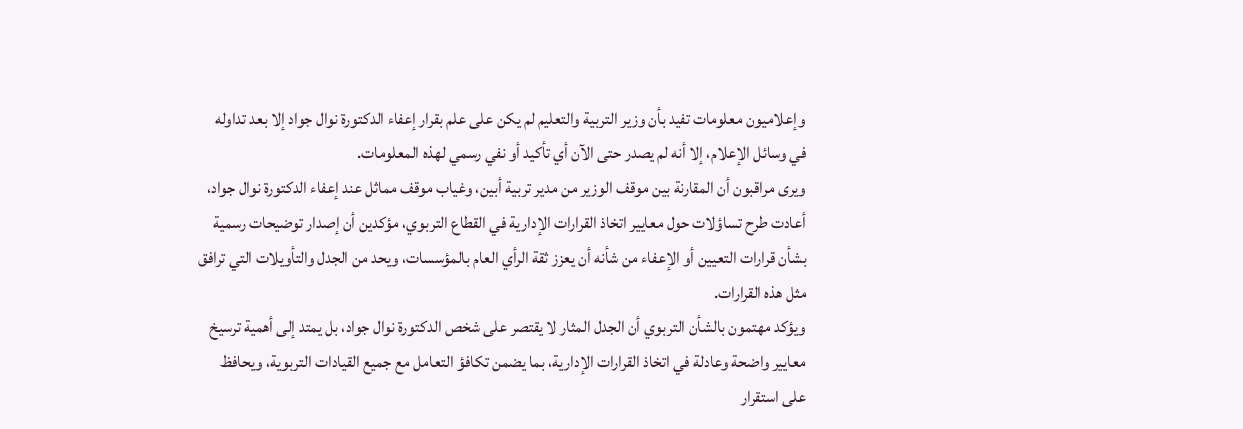وإعلاميون معلومات تفيد بأن وزير التربية والتعليم لم يكن على علم بقرار إعفاء الدكتورة نوال جواد إلا بعد تداوله في وسائل الإعلام، إلا أنه لم يصدر حتى الآن أي تأكيد أو نفي رسمي لهذه المعلومات.
ويرى مراقبون أن المقارنة بين موقف الوزير من مدير تربية أبين، وغياب موقف مماثل عند إعفاء الدكتورة نوال جواد، أعادت طرح تساؤلات حول معايير اتخاذ القرارات الإدارية في القطاع التربوي، مؤكدين أن إصدار توضيحات رسمية بشأن قرارات التعيين أو الإعفاء من شأنه أن يعزز ثقة الرأي العام بالمؤسسات، ويحد من الجدل والتأويلات التي ترافق مثل هذه القرارات.
ويؤكد مهتمون بالشأن التربوي أن الجدل المثار لا يقتصر على شخص الدكتورة نوال جواد، بل يمتد إلى أهمية ترسيخ معايير واضحة وعادلة في اتخاذ القرارات الإدارية، بما يضمن تكافؤ التعامل مع جميع القيادات التربوية، ويحافظ على استقرار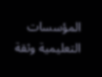المؤسسات التعليمية وثقة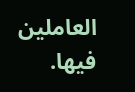العاملين فيها.